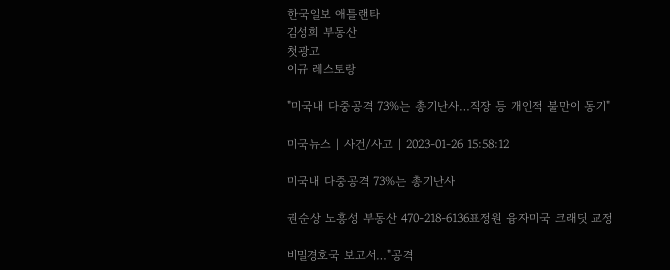한국일보 애틀랜타
김성희 부동산
첫광고
이규 레스토랑

"미국내 다중공격 73%는 총기난사…직장 등 개인적 불만이 동기"

미국뉴스 | 사건/사고 | 2023-01-26 15:58:12

미국내 다중공격 73%는 총기난사

권순상 노흥성 부동산 470-218-6136표정원 융자미국 크래딧 교정

비밀경호국 보고서…"공격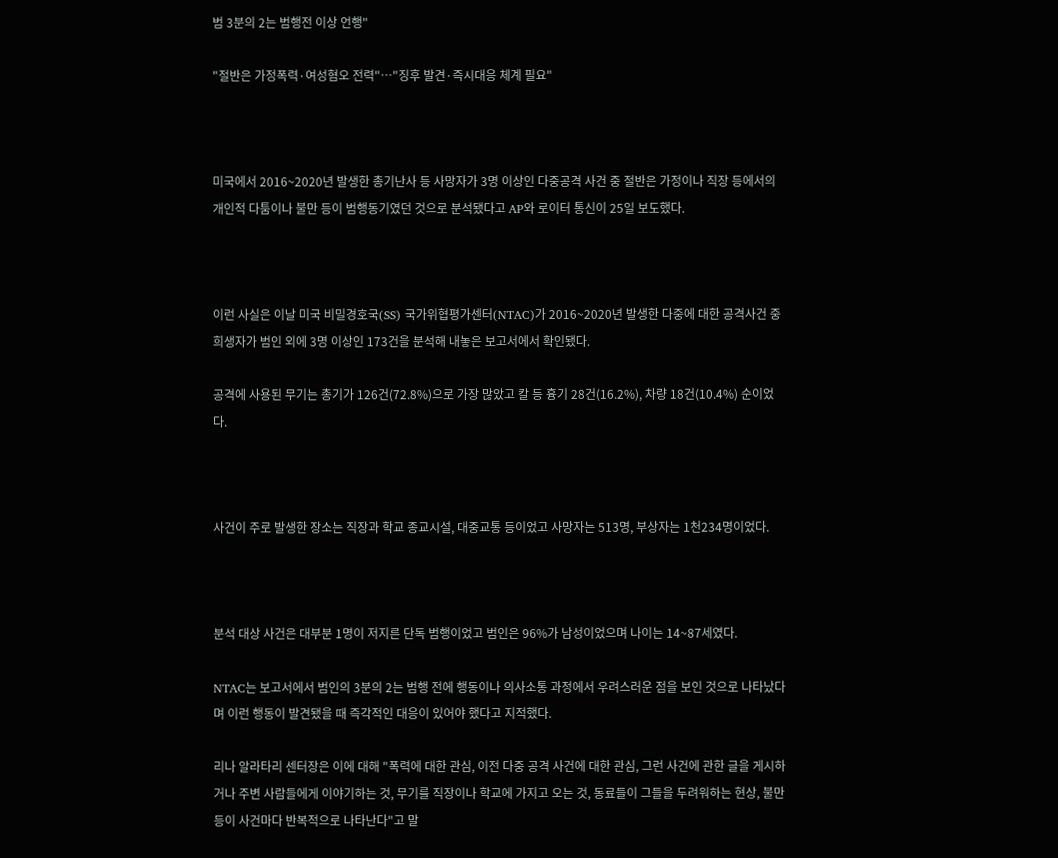범 3분의 2는 범행전 이상 언행"

"절반은 가정폭력·여성혐오 전력"…"징후 발견·즉시대응 체계 필요"



미국에서 2016~2020년 발생한 총기난사 등 사망자가 3명 이상인 다중공격 사건 중 절반은 가정이나 직장 등에서의 개인적 다툼이나 불만 등이 범행동기였던 것으로 분석됐다고 AP와 로이터 통신이 25일 보도했다.



이런 사실은 이날 미국 비밀경호국(SS) 국가위협평가센터(NTAC)가 2016~2020년 발생한 다중에 대한 공격사건 중 희생자가 범인 외에 3명 이상인 173건을 분석해 내놓은 보고서에서 확인됐다.

공격에 사용된 무기는 총기가 126건(72.8%)으로 가장 많았고 칼 등 흉기 28건(16.2%), 차량 18건(10.4%) 순이었다.



사건이 주로 발생한 장소는 직장과 학교 종교시설, 대중교통 등이었고 사망자는 513명, 부상자는 1천234명이었다.



분석 대상 사건은 대부분 1명이 저지른 단독 범행이었고 범인은 96%가 남성이었으며 나이는 14~87세였다.

NTAC는 보고서에서 범인의 3분의 2는 범행 전에 행동이나 의사소통 과정에서 우려스러운 점을 보인 것으로 나타났다며 이런 행동이 발견됐을 때 즉각적인 대응이 있어야 했다고 지적했다.

리나 알라타리 센터장은 이에 대해 "폭력에 대한 관심, 이전 다중 공격 사건에 대한 관심, 그런 사건에 관한 글을 게시하거나 주변 사람들에게 이야기하는 것, 무기를 직장이나 학교에 가지고 오는 것, 동료들이 그들을 두려워하는 현상, 불만 등이 사건마다 반복적으로 나타난다"고 말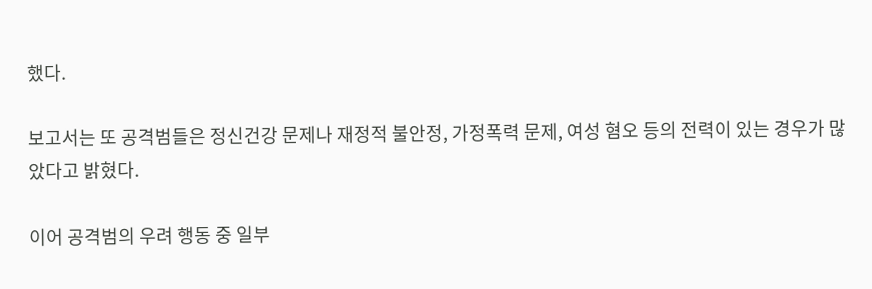했다.

보고서는 또 공격범들은 정신건강 문제나 재정적 불안정, 가정폭력 문제, 여성 혐오 등의 전력이 있는 경우가 많았다고 밝혔다.

이어 공격범의 우려 행동 중 일부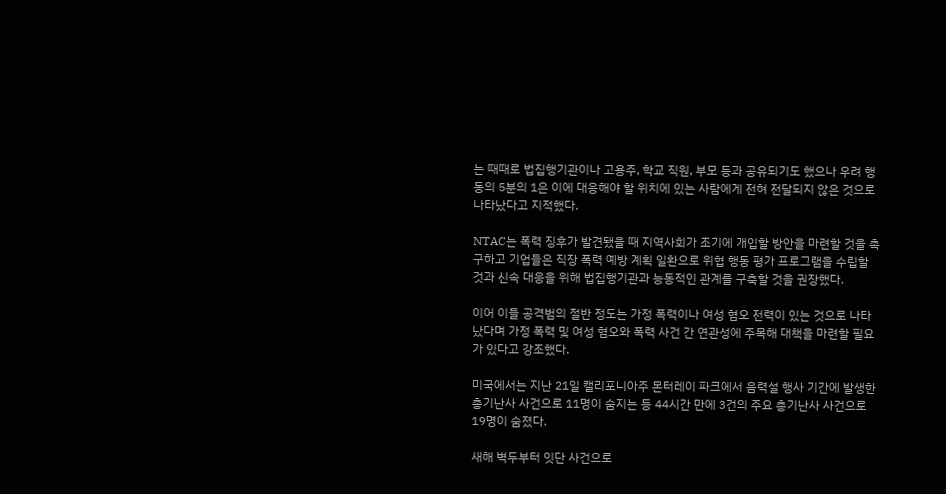는 때때로 법집행기관이나 고용주, 학교 직원, 부모 등과 공유되기도 했으나 우려 행동의 5분의 1은 이에 대응해야 할 위치에 있는 사람에게 전혀 전달되지 않은 것으로 나타났다고 지적했다.

NTAC는 폭력 징후가 발견됐을 때 지역사회가 조기에 개입할 방안을 마련할 것을 촉구하고 기업들은 직장 폭력 예방 계획 일환으로 위협 행동 평가 프로그램을 수립할 것과 신속 대응을 위해 법집행기관과 능동적인 관계를 구축할 것을 권장했다.

이어 이들 공격범의 절반 정도는 가정 폭력이나 여성 혐오 전력이 있는 것으로 나타났다며 가정 폭력 및 여성 혐오와 폭력 사건 간 연관성에 주목해 대책을 마련할 필요가 있다고 강조했다.

미국에서는 지난 21일 캘리포니아주 몬터레이 파크에서 음력설 행사 기간에 발생한 총기난사 사건으로 11명이 숨지는 등 44시간 만에 3건의 주요 총기난사 사건으로 19명이 숨졌다.

새해 벽두부터 잇단 사건으로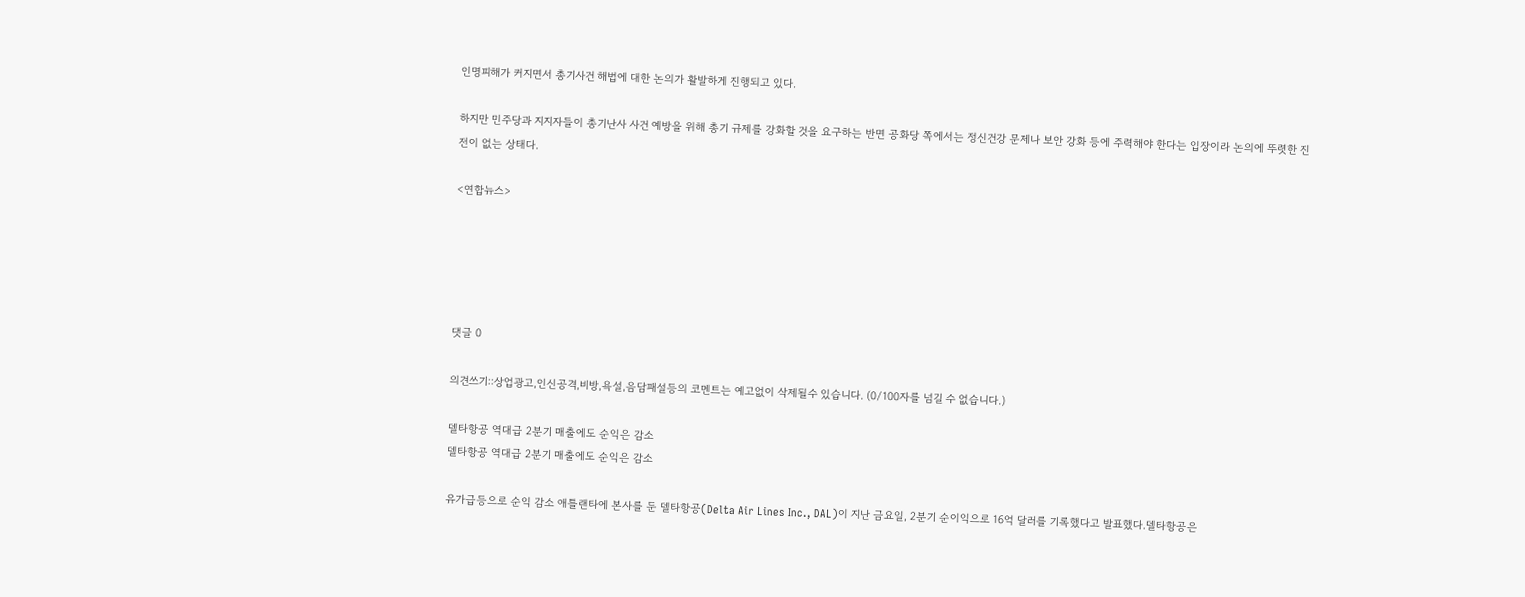인명피해가 커지면서 총기사건 해법에 대한 논의가 활발하게 진행되고 있다.

하지만 민주당과 지지자들이 총기난사 사건 예방을 위해 총기 규제를 강화할 것을 요구하는 반면 공화당 쪽에서는 정신건강 문제나 보안 강화 등에 주력해야 한다는 입장이라 논의에 뚜렷한 진전이 없는 상태다.

<연합뉴스>





댓글 0

의견쓰기::상업광고,인신공격,비방,욕설,음담패설등의 코멘트는 예고없이 삭제될수 있습니다. (0/100자를 넘길 수 없습니다.)

델타항공 역대급 2분기 매출에도 순익은 감소
델타항공 역대급 2분기 매출에도 순익은 감소

유가급등으로 순익 감소 애틀랜타에 본사를 둔 델타항공(Delta Air Lines Inc., DAL)이 지난 금요일, 2분기 순이익으로 16억 달러를 기록했다고 발표했다.델타항공은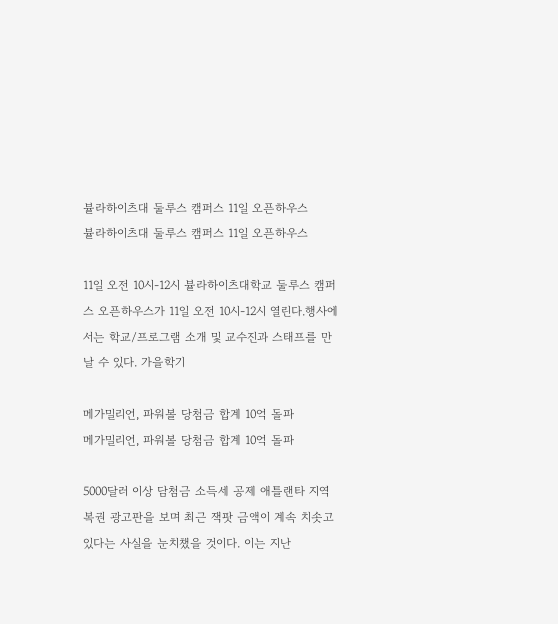뷸라하이츠대 둘루스 캠퍼스 11일 오픈하우스
뷸라하이츠대 둘루스 캠퍼스 11일 오픈하우스

11일 오전 10시-12시 뷸라하이츠대학교 둘루스 캠퍼스 오픈하우스가 11일 오전 10시-12시 열린다.행사에서는 학교/프로그램 소개 및 교수진과 스태프를 만날 수 있다. 가을학기

메가밀리언, 파워볼 당첨금 합계 10억 돌파
메가밀리언, 파워볼 당첨금 합계 10억 돌파

5000달러 이상 담첨금 소득세 공제 애틀랜타 지역 복권 광고판을 보며 최근 잭팟 금액이 계속 치솟고 있다는 사실을 눈치챘을 것이다. 이는 지난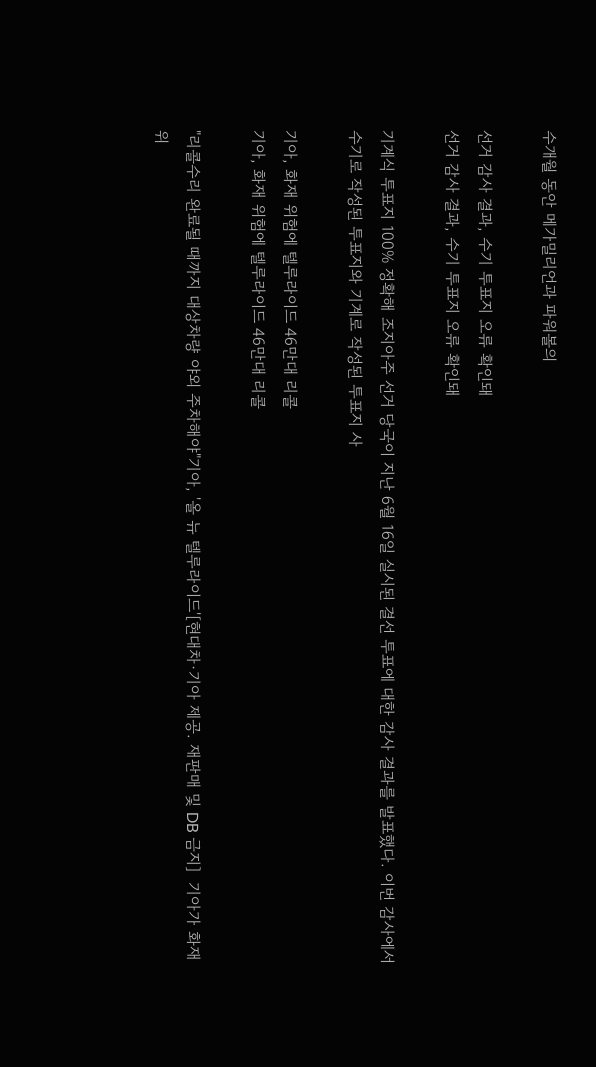수개월 동안 메가밀리언과 파워볼의

선거 감사 결과, 수기 투표지 오류 확인돼
선거 감사 결과, 수기 투표지 오류 확인돼

기계식 투표지 100% 정확해 조지아주 선거 당국이 지난 6월 16일 실시된 결선 투표에 대한 감사 결과를 발표했다. 이번 감사에서 수기로 작성된 투표지와 기계로 작성된 투표지 사

기아, 화재 위험에 텔루라이드 46만대 리콜
기아, 화재 위험에 텔루라이드 46만대 리콜

"리콜수리 완료될 때까지 대상차량 야외 주차해야"기아, '올 뉴 텔루라이드'[현대차·기아 제공. 재판매 및 DB 금지]  기아가 화재 위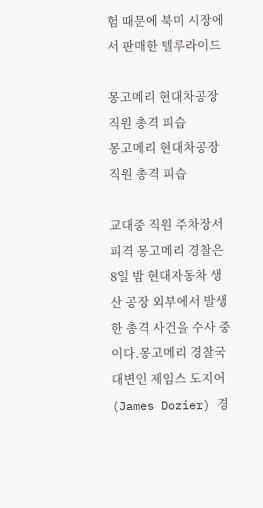험 때문에 북미 시장에서 판매한 텔루라이드

몽고메리 현대차공장 직원 총격 피습
몽고메리 현대차공장 직원 총격 피습

교대중 직원 주차장서 피격 몽고메리 경찰은 8일 밤 현대자동차 생산 공장 외부에서 발생한 총격 사건을 수사 중이다.몽고메리 경찰국 대변인 제임스 도지어(James Dozier) 경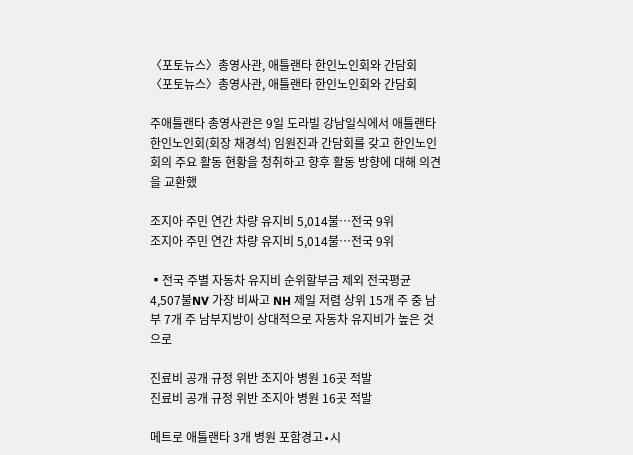〈포토뉴스〉총영사관, 애틀랜타 한인노인회와 간담회
〈포토뉴스〉총영사관, 애틀랜타 한인노인회와 간담회

주애틀랜타 총영사관은 9일 도라빌 강남일식에서 애틀랜타 한인노인회(회장 채경석) 임원진과 간담회를 갖고 한인노인회의 주요 활동 현황을 청취하고 향후 활동 방향에 대해 의견을 교환했

조지아 주민 연간 차량 유지비 5,014불…전국 9위
조지아 주민 연간 차량 유지비 5,014불…전국 9위

▪전국 주별 자동차 유지비 순위할부금 제외 전국평균 4,507불NV 가장 비싸고 NH 제일 저렴 상위 15개 주 중 남부 7개 주 남부지방이 상대적으로 자동차 유지비가 높은 것으로

진료비 공개 규정 위반 조지아 병원 16곳 적발
진료비 공개 규정 위반 조지아 병원 16곳 적발

메트로 애틀랜타 3개 병원 포함경고∙시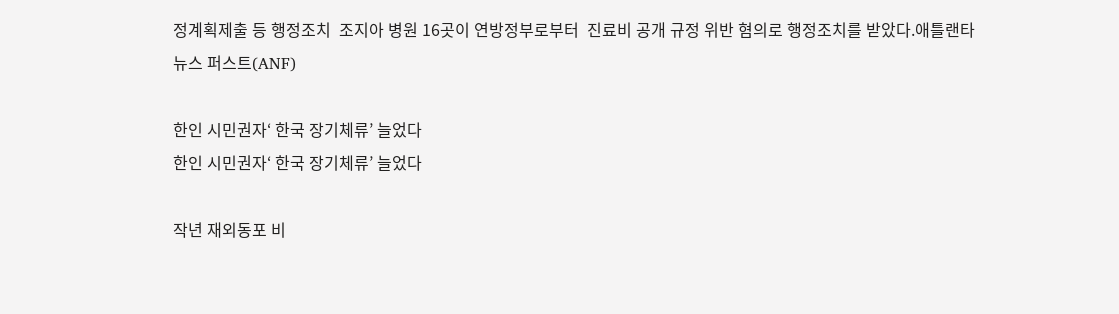정계획제출 등 행정조치  조지아 병원 16곳이 연방정부로부터  진료비 공개 규정 위반 혐의로 행정조치를 받았다.애틀랜타 뉴스 퍼스트(ANF)

한인 시민권자‘ 한국 장기체류’ 늘었다
한인 시민권자‘ 한국 장기체류’ 늘었다

작년 재외동포 비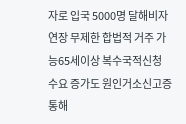자로 입국 5000명 달해비자연장 무제한 합법적 거주 가능65세이상 복수국적신청 수요 증가도 원인거소신고증 통해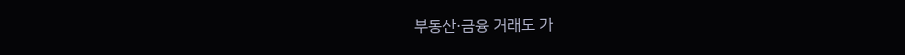부동산·금융 거래도 가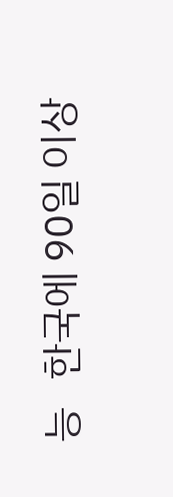능   한국에 90일 이상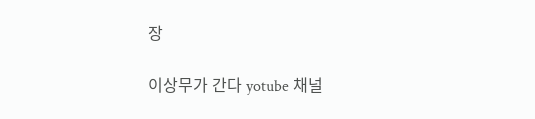장

이상무가 간다 yotube 채널